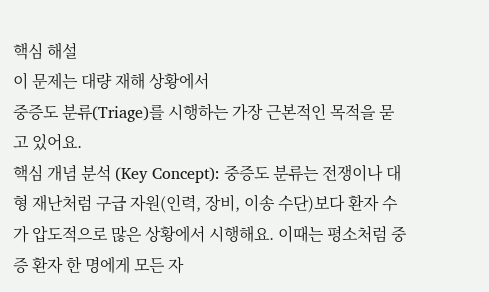핵심 해설
이 문제는 대량 재해 상황에서
중증도 분류(Triage)를 시행하는 가장 근본적인 목적을 묻고 있어요.
핵심 개념 분석 (Key Concept): 중증도 분류는 전쟁이나 대형 재난처럼 구급 자원(인력, 장비, 이송 수단)보다 환자 수가 압도적으로 많은 상황에서 시행해요. 이때는 평소처럼 중증 환자 한 명에게 모든 자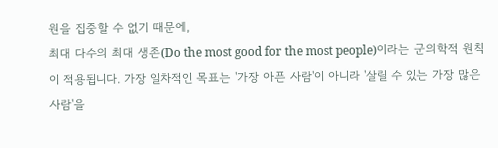원을 집중할 수 없기 때문에,
최대 다수의 최대 생존(Do the most good for the most people)이라는 군의학적 원칙이 적용됩니다. 가장 일차적인 목표는 '가장 아픈 사람'이 아니라 '살릴 수 있는 가장 많은 사람'을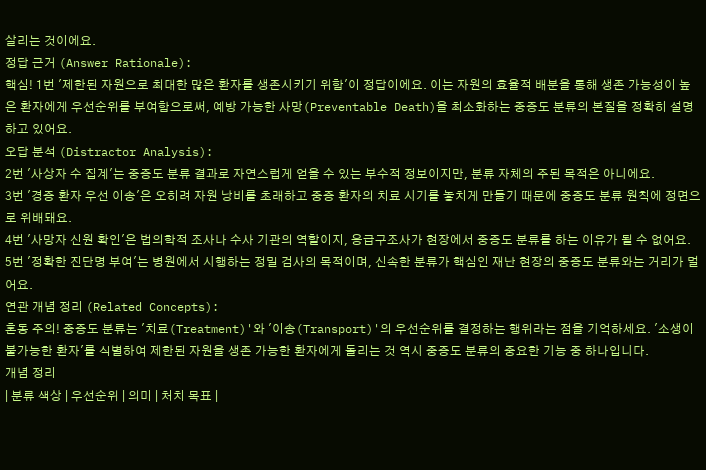살리는 것이에요.
정답 근거 (Answer Rationale):
핵심! 1번 '제한된 자원으로 최대한 많은 환자를 생존시키기 위함'이 정답이에요. 이는 자원의 효율적 배분을 통해 생존 가능성이 높은 환자에게 우선순위를 부여함으로써, 예방 가능한 사망(Preventable Death)을 최소화하는 중증도 분류의 본질을 정확히 설명하고 있어요.
오답 분석 (Distractor Analysis):
2번 '사상자 수 집계'는 중증도 분류 결과로 자연스럽게 얻을 수 있는 부수적 정보이지만, 분류 자체의 주된 목적은 아니에요.
3번 '경증 환자 우선 이송'은 오히려 자원 낭비를 초래하고 중증 환자의 치료 시기를 놓치게 만들기 때문에 중증도 분류 원칙에 정면으로 위배돼요.
4번 '사망자 신원 확인'은 법의학적 조사나 수사 기관의 역할이지, 응급구조사가 현장에서 중증도 분류를 하는 이유가 될 수 없어요.
5번 '정확한 진단명 부여'는 병원에서 시행하는 정밀 검사의 목적이며, 신속한 분류가 핵심인 재난 현장의 중증도 분류와는 거리가 멀어요.
연관 개념 정리 (Related Concepts):
혼동 주의! 중증도 분류는 '치료(Treatment)'와 '이송(Transport)'의 우선순위를 결정하는 행위라는 점을 기억하세요. '소생이 불가능한 환자'를 식별하여 제한된 자원을 생존 가능한 환자에게 돌리는 것 역시 중증도 분류의 중요한 기능 중 하나입니다.
개념 정리
| 분류 색상 | 우선순위 | 의미 | 처치 목표 |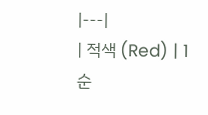|---|
| 적색 (Red) | 1순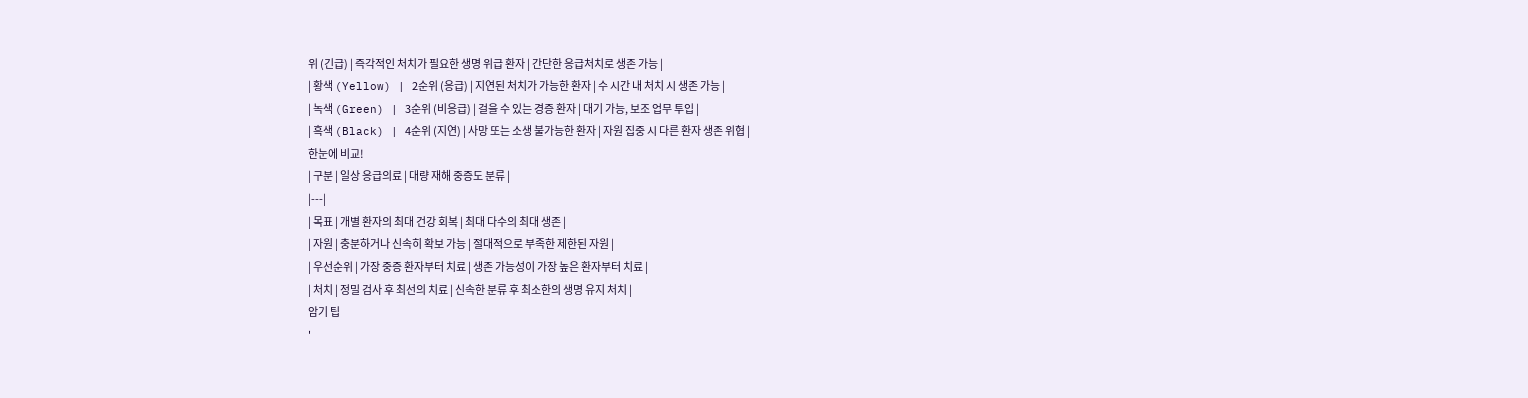위 (긴급) | 즉각적인 처치가 필요한 생명 위급 환자 | 간단한 응급처치로 생존 가능 |
| 황색 (Yellow) | 2순위 (응급) | 지연된 처치가 가능한 환자 | 수 시간 내 처치 시 생존 가능 |
| 녹색 (Green) | 3순위 (비응급) | 걸을 수 있는 경증 환자 | 대기 가능, 보조 업무 투입 |
| 흑색 (Black) | 4순위 (지연) | 사망 또는 소생 불가능한 환자 | 자원 집중 시 다른 환자 생존 위협 |
한눈에 비교!
| 구분 | 일상 응급의료 | 대량 재해 중증도 분류 |
|---|
| 목표 | 개별 환자의 최대 건강 회복 | 최대 다수의 최대 생존 |
| 자원 | 충분하거나 신속히 확보 가능 | 절대적으로 부족한 제한된 자원 |
| 우선순위 | 가장 중증 환자부터 치료 | 생존 가능성이 가장 높은 환자부터 치료 |
| 처치 | 정밀 검사 후 최선의 치료 | 신속한 분류 후 최소한의 생명 유지 처치 |
암기 팁
'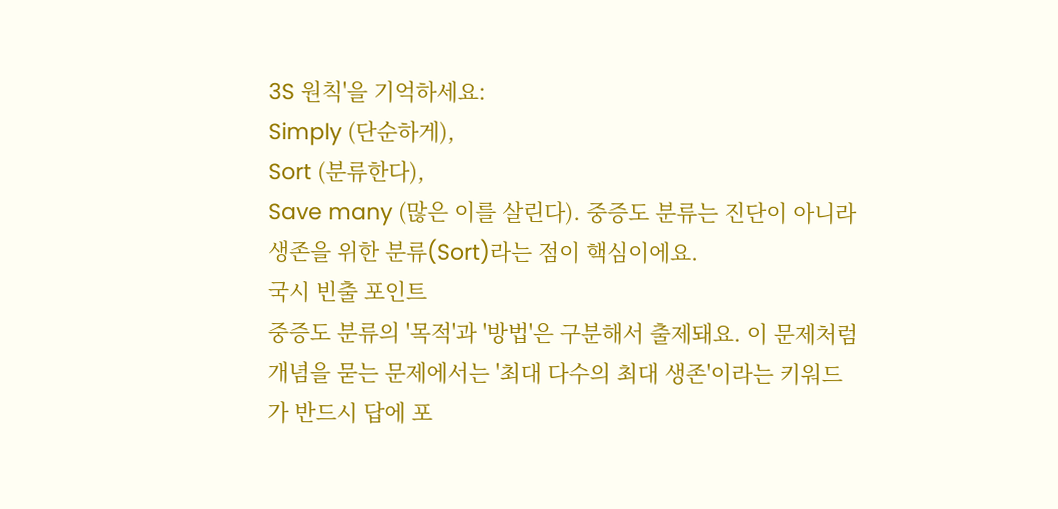3S 원칙'을 기억하세요:
Simply (단순하게),
Sort (분류한다),
Save many (많은 이를 살린다). 중증도 분류는 진단이 아니라 생존을 위한 분류(Sort)라는 점이 핵심이에요.
국시 빈출 포인트
중증도 분류의 '목적'과 '방법'은 구분해서 출제돼요. 이 문제처럼 개념을 묻는 문제에서는 '최대 다수의 최대 생존'이라는 키워드가 반드시 답에 포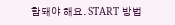함돼야 해요. START 방법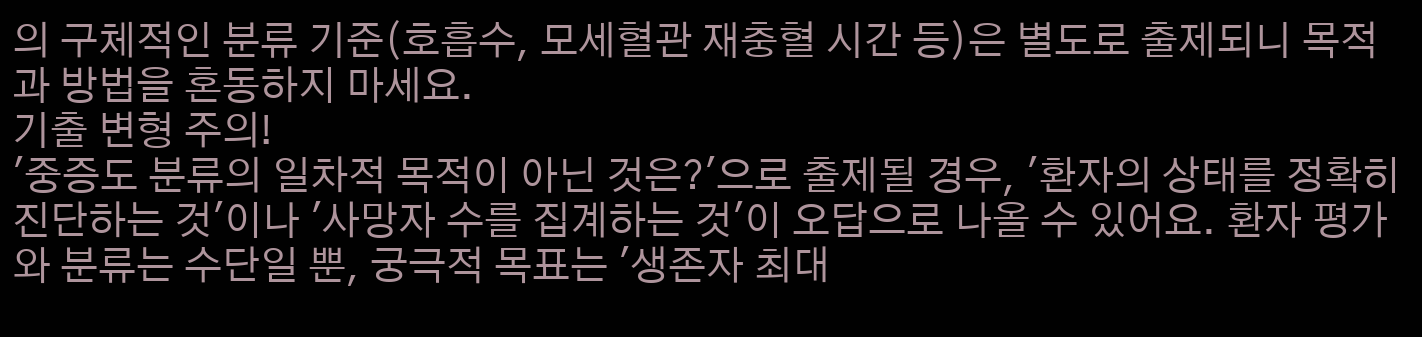의 구체적인 분류 기준(호흡수, 모세혈관 재충혈 시간 등)은 별도로 출제되니 목적과 방법을 혼동하지 마세요.
기출 변형 주의!
'중증도 분류의 일차적 목적이 아닌 것은?'으로 출제될 경우, '환자의 상태를 정확히 진단하는 것'이나 '사망자 수를 집계하는 것'이 오답으로 나올 수 있어요. 환자 평가와 분류는 수단일 뿐, 궁극적 목표는 '생존자 최대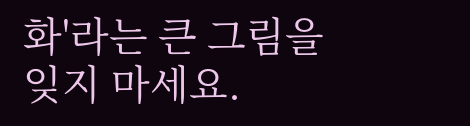화'라는 큰 그림을 잊지 마세요.